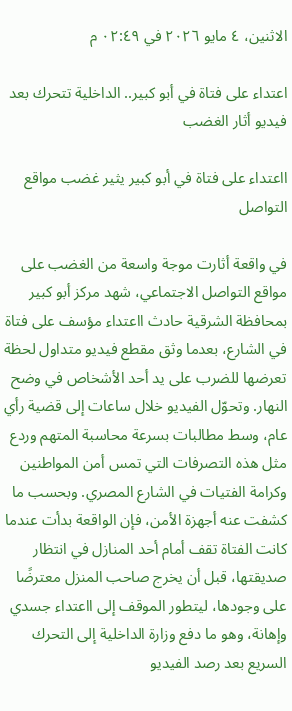الاثنين، ٤ مايو ٢٠٢٦ في ٠٢:٤٩ م

اعتداء على فتاة في أبو كبير.. الداخلية تتحرك بعد فيديو أثار الغضب

ااعتداء على فتاة في أبو كبير يثير غضب مواقع التواصل

في واقعة أثارت موجة واسعة من الغضب على مواقع التواصل الاجتماعي، شهد مركز أبو كبير بمحافظة الشرقية حادث ااعتداء مؤسف على فتاة في الشارع، بعدما وثق مقطع فيديو متداول لحظة تعرضها للضرب على يد أحد الأشخاص في وضح النهار. وتحوّل الفيديو خلال ساعات إلى قضية رأي عام، وسط مطالبات بسرعة محاسبة المتهم وردع مثل هذه التصرفات التي تمس أمن المواطنين وكرامة الفتيات في الشارع المصري. وبحسب ما كشفت عنه أجهزة الأمن، فإن الواقعة بدأت عندما كانت الفتاة تقف أمام أحد المنازل في انتظار صديقتها، قبل أن يخرج صاحب المنزل معترضًا على وجودها، ليتطور الموقف إلى ااعتداء جسدي وإهانة، وهو ما دفع وزارة الداخلية إلى التحرك السريع بعد رصد الفيديو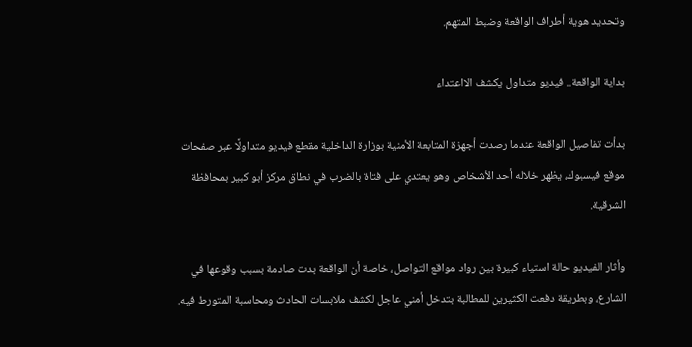وتحديد هوية أطراف الواقعة وضبط المتهم.

بداية الواقعة.. فيديو متداول يكشف الااعتداء

بدأت تفاصيل الواقعة عندما رصدت أجهزة المتابعة الأمنية بوزارة الداخلية مقطع فيديو متداولًا عبر صفحات موقع فيسبوك، يظهر خلاله أحد الأشخاص وهو يعتدي على فتاة بالضرب في نطاق مركز أبو كبير بمحافظة الشرقية.

وأثار الفيديو حالة استياء كبيرة بين رواد مواقع التواصل، خاصة أن الواقعة بدت صادمة بسبب وقوعها في الشارع، وبطريقة دفعت الكثيرين للمطالبة بتدخل أمني عاجل لكشف ملابسات الحادث ومحاسبة المتورط فيه.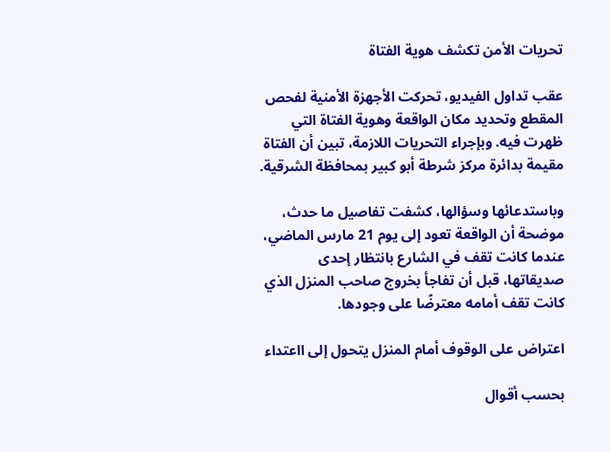تحريات الأمن تكشف هوية الفتاة

عقب تداول الفيديو، تحركت الأجهزة الأمنية لفحص المقطع وتحديد مكان الواقعة وهوية الفتاة التي ظهرت فيه. وبإجراء التحريات اللازمة، تبين أن الفتاة مقيمة بدائرة مركز شرطة أبو كبير بمحافظة الشرقية.

وباستدعائها وسؤالها، كشفت تفاصيل ما حدث، موضحة أن الواقعة تعود إلى يوم 21 مارس الماضي، عندما كانت تقف في الشارع بانتظار إحدى صديقاتها، قبل أن تفاجأ بخروج صاحب المنزل الذي كانت تقف أمامه معترضًا على وجودها.

اعتراض على الوقوف أمام المنزل يتحول إلى ااعتداء

بحسب أقوال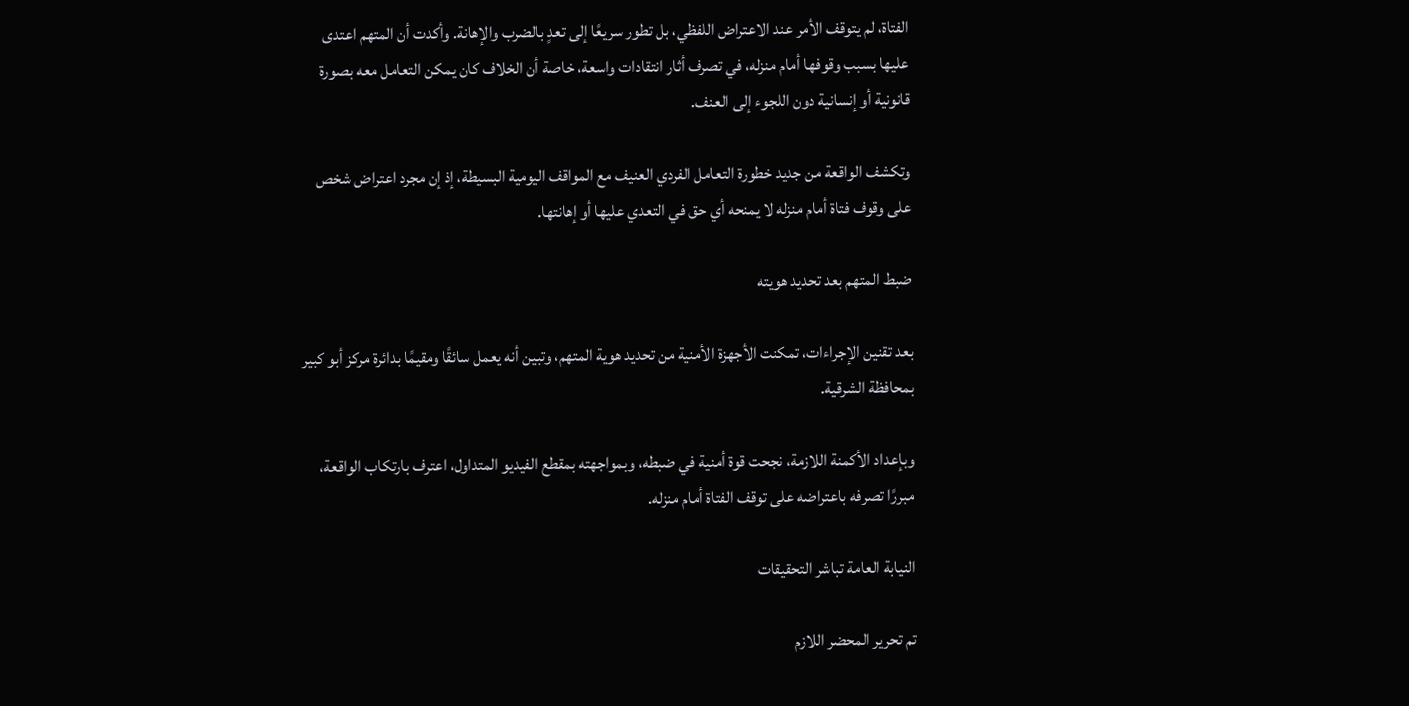الفتاة، لم يتوقف الأمر عند الاعتراض اللفظي، بل تطور سريعًا إلى تعدٍ بالضرب والإهانة. وأكدت أن المتهم اعتدى عليها بسبب وقوفها أمام منزله، في تصرف أثار انتقادات واسعة، خاصة أن الخلاف كان يمكن التعامل معه بصورة قانونية أو إنسانية دون اللجوء إلى العنف.

وتكشف الواقعة من جديد خطورة التعامل الفردي العنيف مع المواقف اليومية البسيطة، إذ إن مجرد اعتراض شخص على وقوف فتاة أمام منزله لا يمنحه أي حق في التعدي عليها أو إهانتها.

ضبط المتهم بعد تحديد هويته

بعد تقنين الإجراءات، تمكنت الأجهزة الأمنية من تحديد هوية المتهم، وتبين أنه يعمل سائقًا ومقيمًا بدائرة مركز أبو كبير بمحافظة الشرقية.

وبإعداد الأكمنة اللازمة، نجحت قوة أمنية في ضبطه، وبمواجهته بمقطع الفيديو المتداول، اعترف بارتكاب الواقعة، مبررًا تصرفه باعتراضه على توقف الفتاة أمام منزله.

النيابة العامة تباشر التحقيقات

تم تحرير المحضر اللازم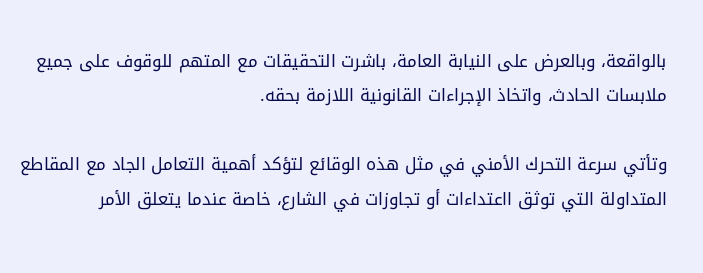بالواقعة، وبالعرض على النيابة العامة، باشرت التحقيقات مع المتهم للوقوف على جميع ملابسات الحادث، واتخاذ الإجراءات القانونية اللازمة بحقه.

وتأتي سرعة التحرك الأمني في مثل هذه الوقائع لتؤكد أهمية التعامل الجاد مع المقاطع المتداولة التي توثق ااعتداءات أو تجاوزات في الشارع، خاصة عندما يتعلق الأمر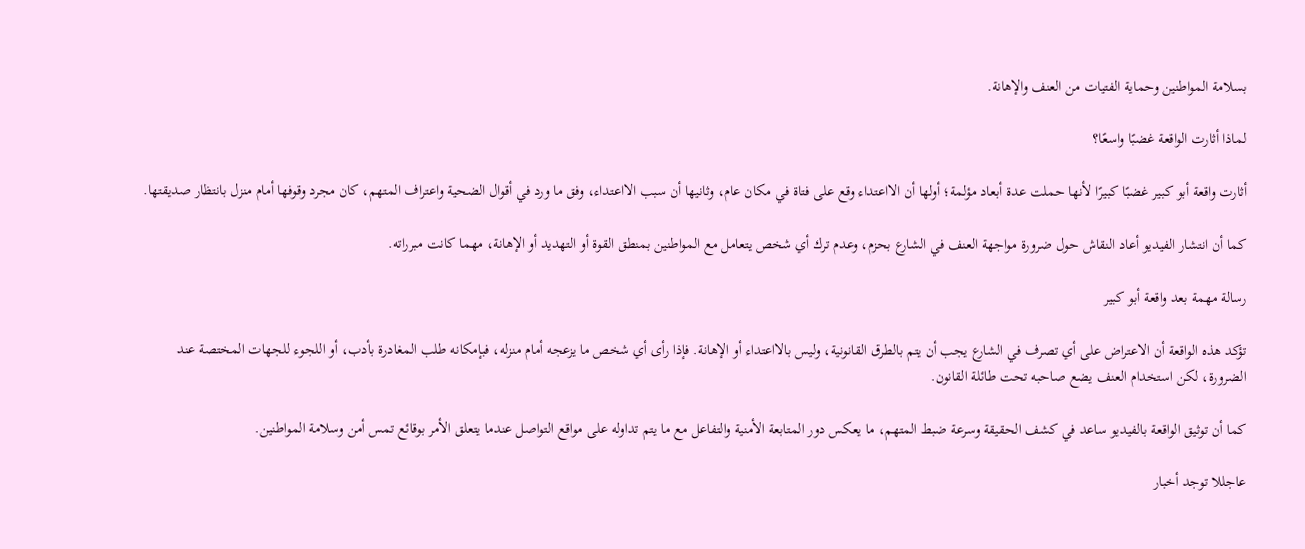بسلامة المواطنين وحماية الفتيات من العنف والإهانة.

لماذا أثارت الواقعة غضبًا واسعًا؟

أثارت واقعة أبو كبير غضبًا كبيرًا لأنها حملت عدة أبعاد مؤلمة؛ أولها أن الااعتداء وقع على فتاة في مكان عام، وثانيها أن سبب الااعتداء، وفق ما ورد في أقوال الضحية واعتراف المتهم، كان مجرد وقوفها أمام منزل بانتظار صديقتها.

كما أن انتشار الفيديو أعاد النقاش حول ضرورة مواجهة العنف في الشارع بحزم، وعدم ترك أي شخص يتعامل مع المواطنين بمنطق القوة أو التهديد أو الإهانة، مهما كانت مبرراته.

رسالة مهمة بعد واقعة أبو كبير

تؤكد هذه الواقعة أن الاعتراض على أي تصرف في الشارع يجب أن يتم بالطرق القانونية، وليس بالااعتداء أو الإهانة. فإذا رأى أي شخص ما يزعجه أمام منزله، فبإمكانه طلب المغادرة بأدب، أو اللجوء للجهات المختصة عند الضرورة، لكن استخدام العنف يضع صاحبه تحت طائلة القانون.

كما أن توثيق الواقعة بالفيديو ساعد في كشف الحقيقة وسرعة ضبط المتهم، ما يعكس دور المتابعة الأمنية والتفاعل مع ما يتم تداوله على مواقع التواصل عندما يتعلق الأمر بوقائع تمس أمن وسلامة المواطنين.

عاجللا توجد أخبار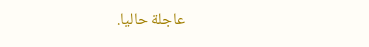عاجلة حاليا.